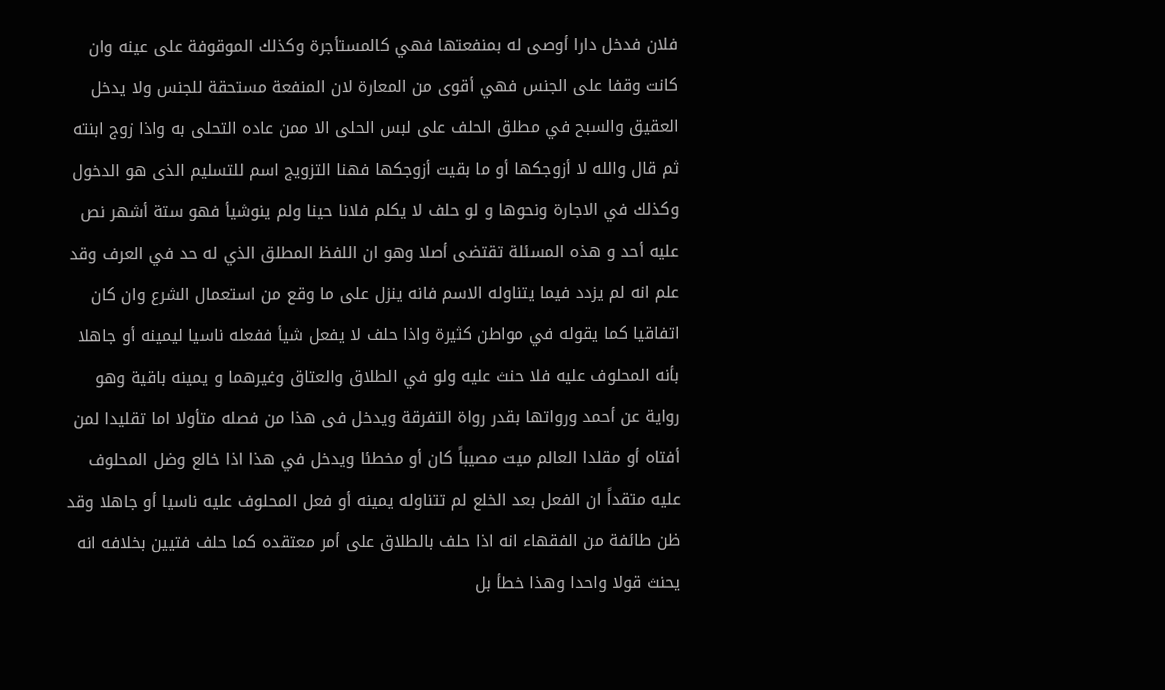فلان فدخل دارا أوصى له بمنفعتها فهي كالمستأجرة وكذلك الموقوفة على عينه وان كانت وقفا على الجنس فهي أقوى من المعارة لان المنفعة مستحقة للجنس ولا يدخل العقيق والسبح في مطلق الحلف على لبس الحلى الا ممن عاده التحلى به واذا زوج ابنته ثم قال والله لا أزوجكها أو ما بقيت أزوجكها فهنا التزويج اسم للتسليم الذى هو الدخول وكذلك في الاجارة ونحوها و لو حلف لا يكلم فلانا حينا ولم ينوشيأ فهو ستة أشهر نص عليه أحد و هذه المسئلة تقتضى أصلا وهو ان اللفظ المطلق الذي له حد في العرف وقد علم انه لم يزدد فيما يتناوله الاسم فانه ينزل على ما وقع من استعمال الشرع وان كان اتفاقيا كما يقوله في مواطن كثيرة واذا حلف لا يفعل شيأ ففعله ناسيا ليمينه أو جاهلا بأنه المحلوف عليه فلا حنث عليه ولو في الطلاق والعتاق وغيرهما و يمينه باقية وهو رواية عن أحمد ورواتها بقدر رواة التفرقة ويدخل فى هذا من فصله متأولا اما تقليدا لمن أفتاه أو مقلدا العالم ميت مصيباً كان أو مخطئا ويدخل في هذا اذا خالع وضل المحلوف عليه متقداً ان الفعل بعد الخلع لم تتناوله يمينه أو فعل المحلوف عليه ناسيا أو جاهلا وقد ظن طائفة من الفقهاء انه اذا حلف بالطلاق على أمر معتقده كما حلف فتيين بخلافه انه يحنث قولا واحدا وهذا خطأ بل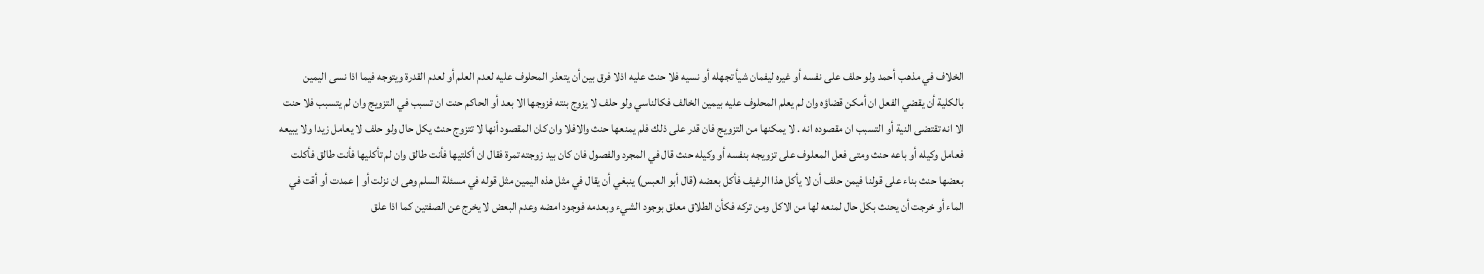الخلاف في مذهب أحمد ولو حلف على نفسه أو غيره ليفمان شيأ تجهله أو نسيه فلا حنث عليه اذلا فرق بين أن يتعذر المحلوف عليه لعدم العلم أو لعدم القدرة ويتوجه فيما اذا نسى اليمين بالكلية أن يقضي الفعل ان أمكن قضاؤه وان لم يعلم المحلوف عليه بيمين الخالف فكالناسي ولو حلف لا يزوج بنته فزوجها الا بعد أو الحاكم حنت ان تسبب في التزويج وان لم يتسبب فلا حنت الا انه تقتضى النية أو التسبب ان مقصوده انه . لا يمكنها من التزويج فان قدر على ذلك فلم يمنعها حنث والافلا وان كان المقصود أنها لا تتزوج حنث يكل حال ولو حلف لا يعامل زيدا ولا يبيعه فعامل وكيله أو باعه حنث ومتى فعل المعلوف على تزويجه بنفسه أو وكيله حنث قال في المجرد والفصول فان كان بيد زوجته تمرة فقال ان أكلتيها فأنت طالق وان لم تأكليها فأنت طالق فأكلت بعضها حنث بناء على قولنا فيمن حلف أن لا يأكل هذا الرغيف فأكل بعضه (قال أبو العبس) ينبغي أن يقال في مثل هذه اليمين مثل قوله في مسئلة السلم وهى ان نزلت أو | عمدت أو أقت في الماء أو خرجت أن يحنث بكل حال لمنعه لها من الاكل ومن تركه فكأن الطلاق معلق بوجود الشيء وبعدمه فوجود امضه وعدم البعض لا يخرج عن الصفتين كما اذا علق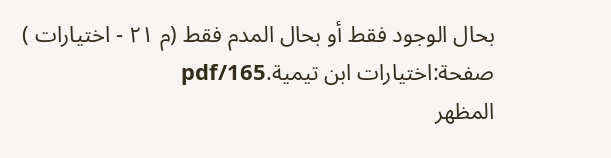بحال الوجود فقط أو بحال المدم فقط (م ٢١ - اختيارات )
صفحة:اختيارات ابن تيمية.pdf/165
المظهر